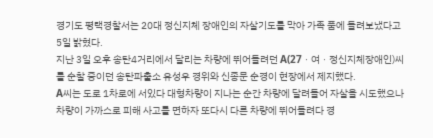경기도 평택경찰서는 20대 정신지체 장애인의 자살기도를 막아 가족 품에 돌려보냈다고 5일 밝혔다.
지난 3일 오후 송탄4거리에서 달리는 차량에 뛰어들려던 A(27ㆍ여ㆍ정신지체장애인)씨를 순찰 중이던 송탄파출소 유성우 경위와 신종문 순경이 현장에서 제지했다.
A씨는 도로 1차로에 서있다 대형차량이 지나는 순간 차량에 달려들어 자살을 시도했으나 차량이 가까스로 피해 사고를 면하자 또다시 다른 차량에 뛰어들려다 경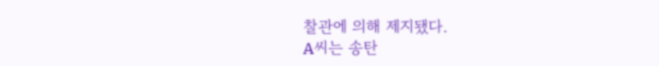찰관에 의해 제지됐다.
A씨는 송탄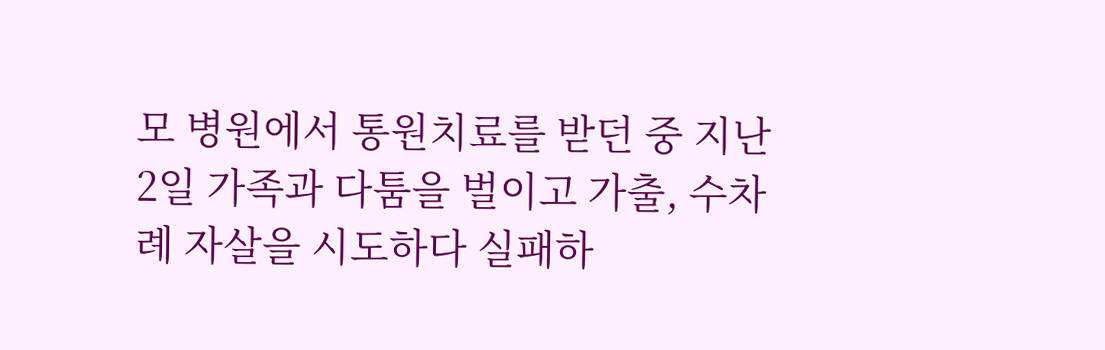모 병원에서 통원치료를 받던 중 지난 2일 가족과 다툼을 벌이고 가출, 수차례 자살을 시도하다 실패하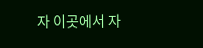자 이곳에서 자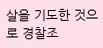살을 기도한 것으로 경찰조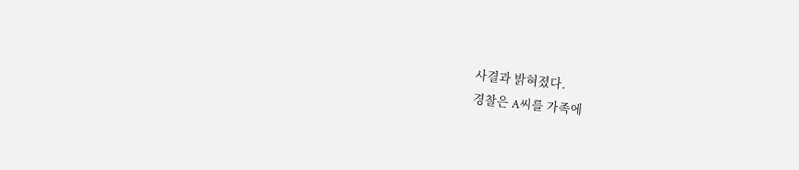사결과 밝혀졌다.
경찰은 A씨를 가족에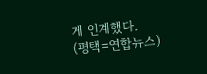게 인계했다.
(평택=연합뉴스)